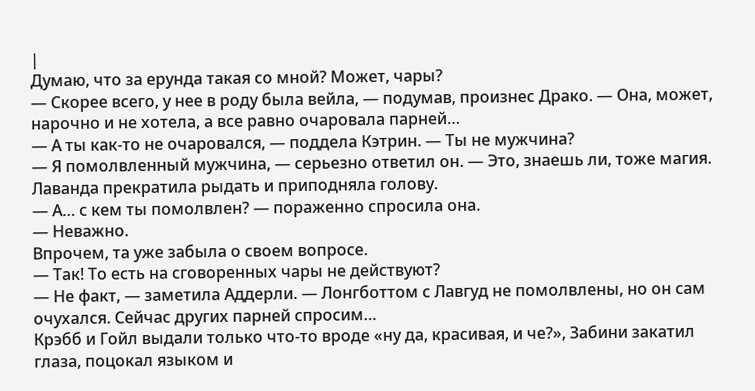|
Думаю, что за ерунда такая со мной? Может, чары?
— Скорее всего, у нее в роду была вейла, — подумав, произнес Драко. — Она, может, нарочно и не хотела, а все равно очаровала парней…
— А ты как-то не очаровался, — поддела Кэтрин. — Ты не мужчина?
— Я помолвленный мужчина, — серьезно ответил он. — Это, знаешь ли, тоже магия.
Лаванда прекратила рыдать и приподняла голову.
— А… с кем ты помолвлен? — пораженно спросила она.
— Неважно.
Впрочем, та уже забыла о своем вопросе.
— Так! То есть на сговоренных чары не действуют?
— Не факт, — заметила Аддерли. — Лонгботтом с Лавгуд не помолвлены, но он сам очухался. Сейчас других парней спросим…
Крэбб и Гойл выдали только что-то вроде «ну да, красивая, и че?», Забини закатил глаза, поцокал языком и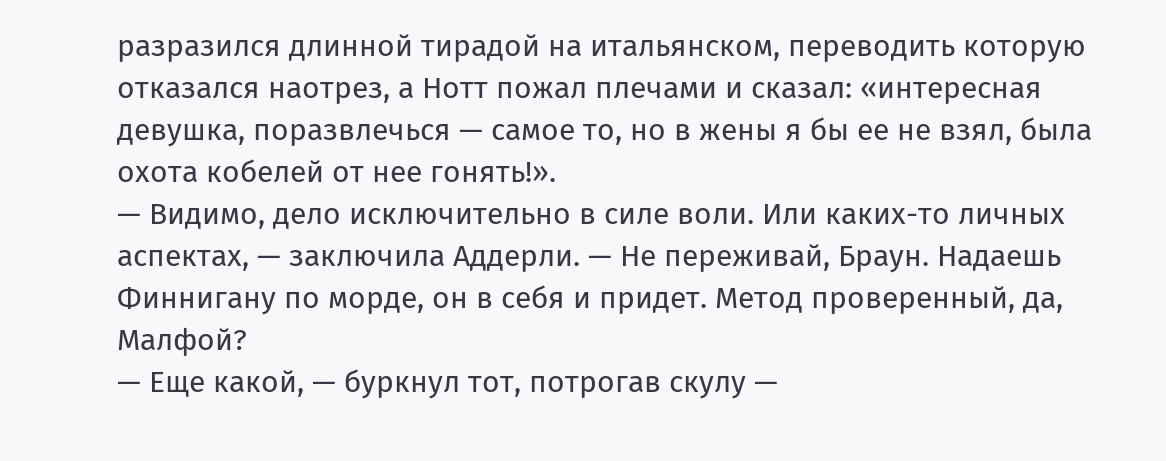разразился длинной тирадой на итальянском, переводить которую отказался наотрез, а Нотт пожал плечами и сказал: «интересная девушка, поразвлечься — самое то, но в жены я бы ее не взял, была охота кобелей от нее гонять!».
— Видимо, дело исключительно в силе воли. Или каких-то личных аспектах, — заключила Аддерли. — Не переживай, Браун. Надаешь Финнигану по морде, он в себя и придет. Метод проверенный, да, Малфой?
— Еще какой, — буркнул тот, потрогав скулу —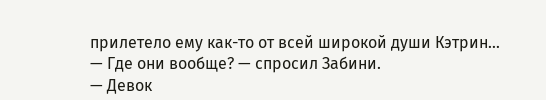прилетело ему как-то от всей широкой души Кэтрин…
— Где они вообще? — спросил Забини.
— Девок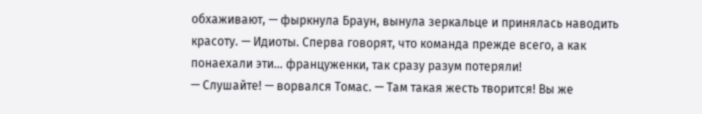обхаживают, — фыркнула Браун, вынула зеркальце и принялась наводить красоту. — Идиоты. Сперва говорят, что команда прежде всего, а как понаехали эти… француженки, так сразу разум потеряли!
— Слушайте! — ворвался Томас. — Там такая жесть творится! Вы же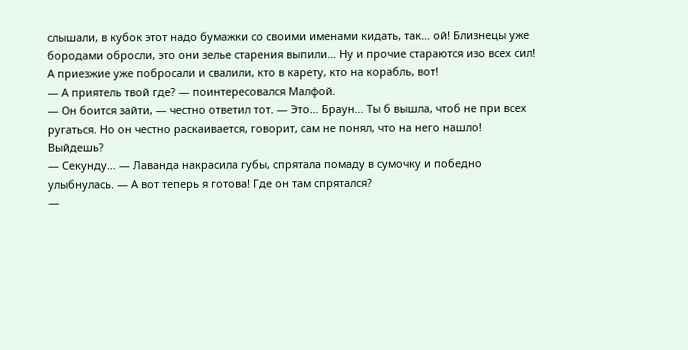слышали, в кубок этот надо бумажки со своими именами кидать, так… ой! Близнецы уже бородами обросли, это они зелье старения выпили… Ну и прочие стараются изо всех сил! А приезжие уже побросали и свалили, кто в карету, кто на корабль, вот!
— А приятель твой где? — поинтересовался Малфой.
— Он боится зайти, — честно ответил тот. — Это… Браун… Ты б вышла, чтоб не при всех ругаться. Но он честно раскаивается, говорит, сам не понял, что на него нашло! Выйдешь?
— Секунду… — Лаванда накрасила губы, спрятала помаду в сумочку и победно улыбнулась. — А вот теперь я готова! Где он там спрятался?
—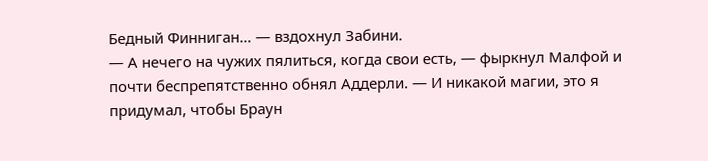Бедный Финниган… — вздохнул Забини.
— А нечего на чужих пялиться, когда свои есть, — фыркнул Малфой и почти беспрепятственно обнял Аддерли. — И никакой магии, это я придумал, чтобы Браун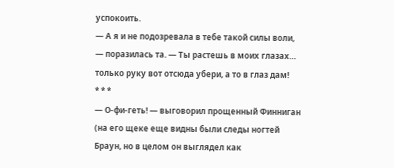успокоить.
— А я и не подозревала в тебе такой силы воли, — поразилась та. — Ты растешь в моих глазах… только руку вот отсюда убери, а то в глаз дам!
* * *
— О-фи-геть! — выговорил прощенный Финниган (на его щеке еще видны были следы ногтей Браун, но в целом он выглядел как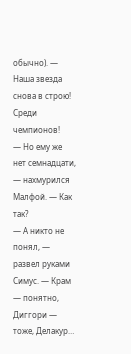обычно). — Наша звезда снова в строю! Среди чемпионов!
— Но ему же нет семнадцати, — нахмурился Малфой. — Как так?
— А никто не понял, — развел руками Симус. — Крам — понятно, Диггори — тоже, Делакур…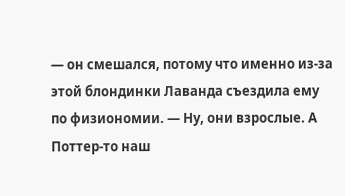— он смешался, потому что именно из-за этой блондинки Лаванда съездила ему по физиономии. — Ну, они взрослые. А Поттер-то наш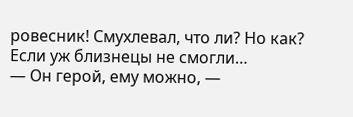ровесник! Смухлевал, что ли? Но как? Если уж близнецы не смогли…
— Он герой, ему можно, —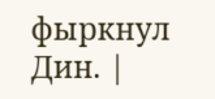фыркнул Дин. |